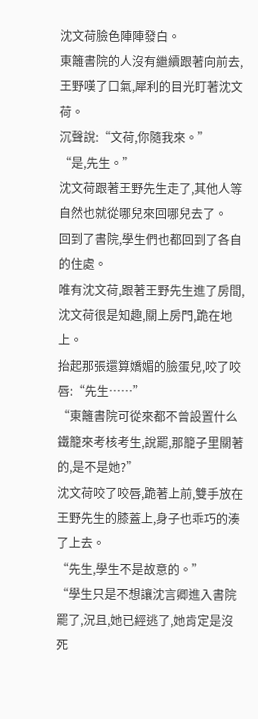沈文荷臉色陣陣發白。
東籬書院的人沒有繼續跟著向前去,王野嘆了口氣,犀利的目光盯著沈文荷。
沉聲說:“文荷,你隨我來。”
“是,先生。”
沈文荷跟著王野先生走了,其他人等自然也就從哪兒來回哪兒去了。
回到了書院,學生們也都回到了各自的住處。
唯有沈文荷,跟著王野先生進了房間,沈文荷很是知趣,關上房門,跪在地上。
抬起那張還算嬌媚的臉蛋兒,咬了咬唇:“先生……”
“東籬書院可從來都不曾設置什么鐵籠來考核考生,說罷,那籠子里關著的,是不是她?”
沈文荷咬了咬唇,跪著上前,雙手放在王野先生的膝蓋上,身子也乖巧的湊了上去。
“先生,學生不是故意的。”
“學生只是不想讓沈言卿進入書院罷了,況且,她已經逃了,她肯定是沒死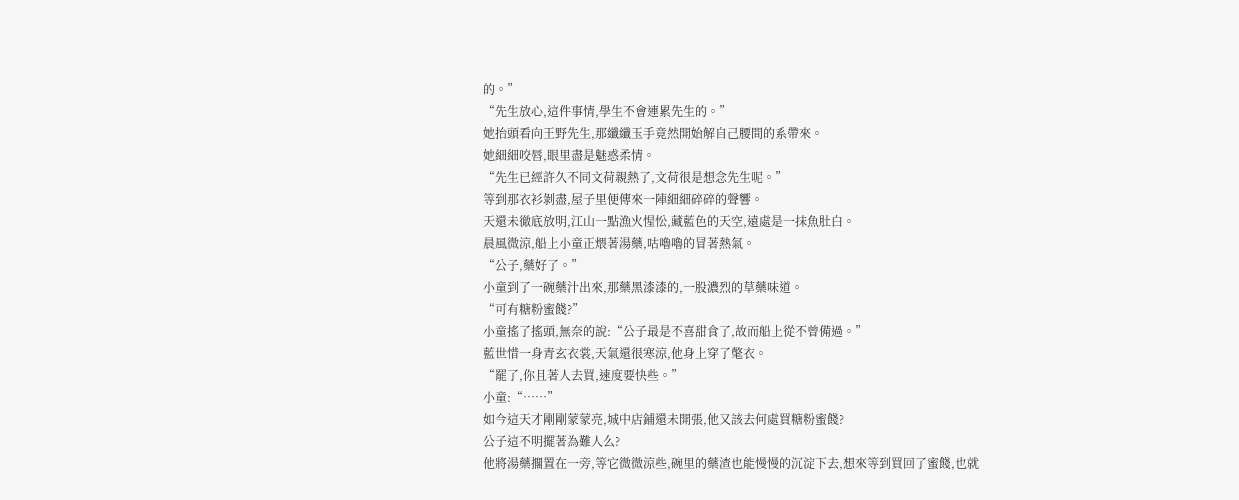的。”
“先生放心,這件事情,學生不會連累先生的。”
她抬頭看向王野先生,那纖纖玉手竟然開始解自己腰間的系帶來。
她細細咬唇,眼里盡是魅惑柔情。
“先生已經許久不同文荷親熱了,文荷很是想念先生呢。”
等到那衣衫剝盡,屋子里便傳來一陣細細碎碎的聲響。
天還未徹底放明,江山一點漁火惺忪,藏藍色的天空,遠處是一抹魚肚白。
晨風微涼,船上小童正煨著湯藥,咕嚕嚕的冒著熱氣。
“公子,藥好了。”
小童到了一碗藥汁出來,那藥黑漆漆的,一股濃烈的草藥味道。
“可有糖粉蜜餞?”
小童搖了搖頭,無奈的說:“公子最是不喜甜食了,故而船上從不曾備過。”
藍世惜一身青玄衣裳,天氣還很寒涼,他身上穿了氅衣。
“罷了,你且著人去買,速度要快些。”
小童:“……”
如今這天才剛剛蒙蒙亮,城中店鋪還未開張,他又該去何處買糖粉蜜餞?
公子這不明擺著為難人么?
他將湯藥擱置在一旁,等它微微涼些,碗里的藥渣也能慢慢的沉淀下去,想來等到買回了蜜餞,也就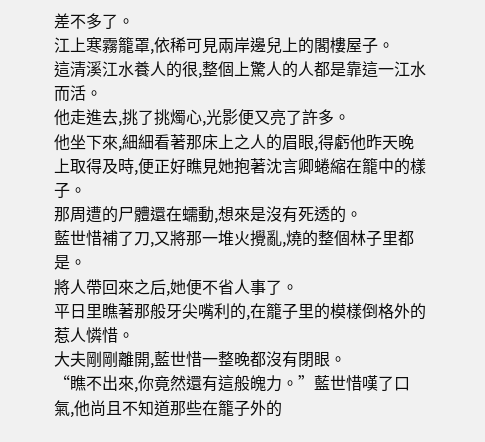差不多了。
江上寒霧籠罩,依稀可見兩岸邊兒上的閣樓屋子。
這清溪江水養人的很,整個上驚人的人都是靠這一江水而活。
他走進去,挑了挑燭心,光影便又亮了許多。
他坐下來,細細看著那床上之人的眉眼,得虧他昨天晚上取得及時,便正好瞧見她抱著沈言卿蜷縮在籠中的樣子。
那周遭的尸體還在蠕動,想來是沒有死透的。
藍世惜補了刀,又將那一堆火攪亂,燒的整個林子里都是。
將人帶回來之后,她便不省人事了。
平日里瞧著那般牙尖嘴利的,在籠子里的模樣倒格外的惹人憐惜。
大夫剛剛離開,藍世惜一整晚都沒有閉眼。
“瞧不出來,你竟然還有這般魄力。”藍世惜嘆了口氣,他尚且不知道那些在籠子外的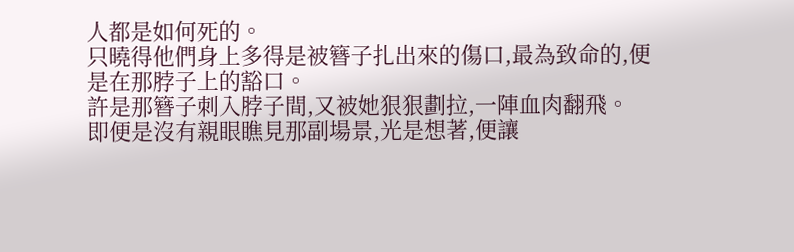人都是如何死的。
只曉得他們身上多得是被簪子扎出來的傷口,最為致命的,便是在那脖子上的豁口。
許是那簪子刺入脖子間,又被她狠狠劃拉,一陣血肉翻飛。
即便是沒有親眼瞧見那副場景,光是想著,便讓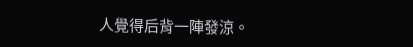人覺得后背一陣發涼。